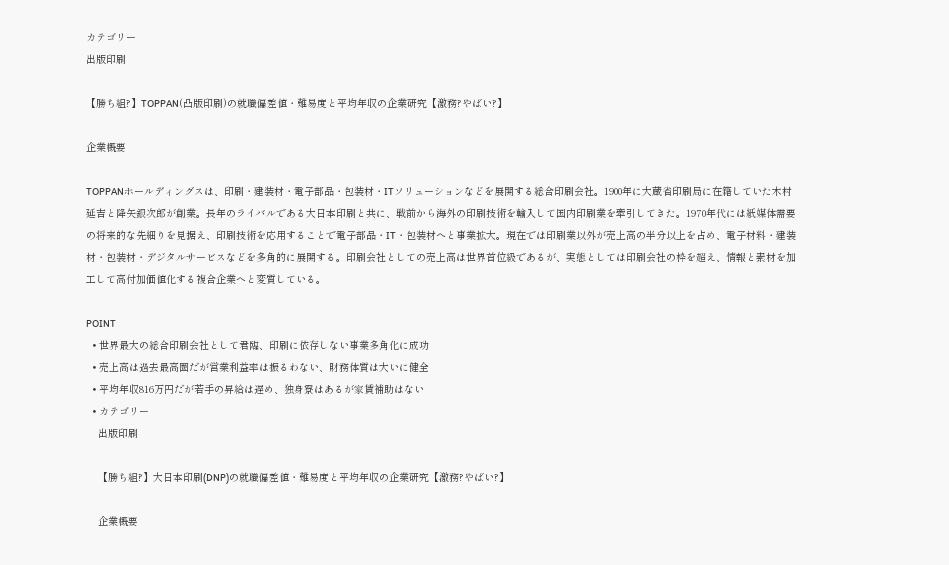カテゴリー
出版印刷

【勝ち組?】TOPPAN(凸版印刷)の就職偏差値・難易度と平均年収の企業研究【激務?やばい?】

企業概要

TOPPANホールディングスは、印刷・建装材・電子部品・包装材・ITソリューションなどを展開する総合印刷会社。1900年に大蔵省印刷局に在籍していた木村延吉と降矢銀次郎が創業。長年のライバルである大日本印刷と共に、戦前から海外の印刷技術を輸入して国内印刷業を牽引してきた。1970年代には紙媒体需要の将来的な先細りを見据え、印刷技術を応用することで電子部品・IT・包装材へと事業拡大。現在では印刷業以外が売上高の半分以上を占め、電子材料・建装材・包装材・デジタルサービスなどを多角的に展開する。印刷会社としての売上高は世界首位級であるが、実態としては印刷会社の枠を超え、情報と素材を加工して高付加価値化する複合企業へと変質している。

POINT
  • 世界最大の総合印刷会社として君臨、印刷に依存しない事業多角化に成功
  • 売上高は過去最高圏だが営業利益率は振るわない、財務体質は大いに健全
  • 平均年収816万円だが若手の昇給は遅め、独身寮はあるが家賃補助はない
  • カテゴリー
    出版印刷

    【勝ち組?】大日本印刷(DNP)の就職偏差値・難易度と平均年収の企業研究【激務?やばい?】

    企業概要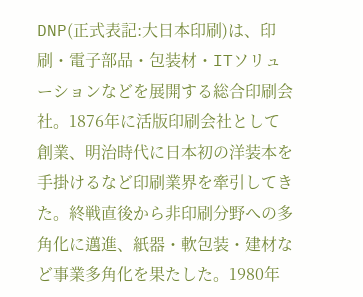DNP(正式表記:大日本印刷)は、印刷・電子部品・包装材・ITソリューションなどを展開する総合印刷会社。1876年に活版印刷会社として創業、明治時代に日本初の洋装本を手掛けるなど印刷業界を牽引してきた。終戦直後から非印刷分野への多角化に邁進、紙器・軟包装・建材など事業多角化を果たした。1980年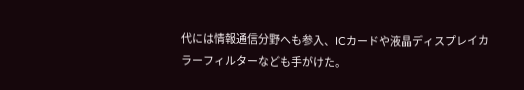代には情報通信分野へも参入、ICカードや液晶ディスプレイカラーフィルターなども手がけた。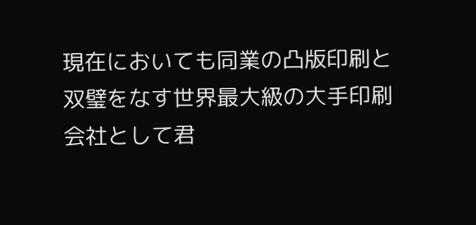現在においても同業の凸版印刷と双璧をなす世界最大級の大手印刷会社として君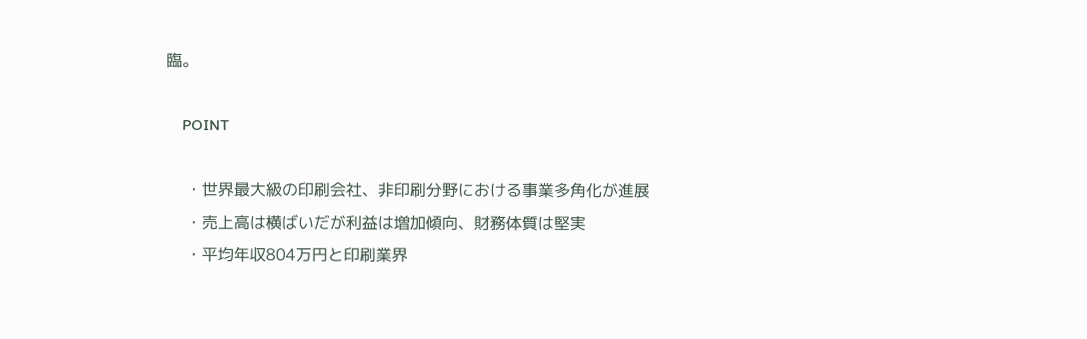臨。

    POINT

    ・世界最大級の印刷会社、非印刷分野における事業多角化が進展
    ・売上高は横ばいだが利益は増加傾向、財務体質は堅実
    ・平均年収804万円と印刷業界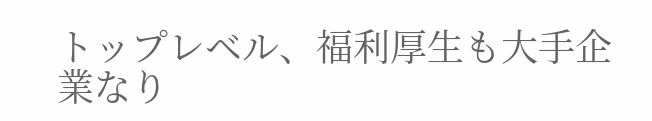トップレベル、福利厚生も大手企業なり